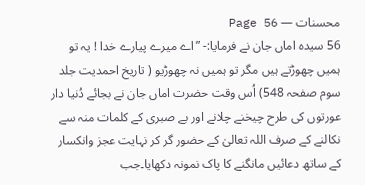محسنات — Page 56
56 سیدہ اماں جان نے فرمایا:- ”اے میرے پیارے خدا ! یہ تو ہمیں چھوڑتے ہیں مگر تو ہمیں نہ چھوڑیو ( تاریخ احمدیت جلد سوم صفحہ 548) اُس وقت حضرت اماں جان نے بجائے دُنیا دار عورتوں کی طرح چیخنے چلانے اور بے صبری کے کلمات منہ سے نکالنے کے صرف اللہ تعالیٰ کے حضور گر کر نہایت عجز وانکسار کے ساتھ دعائیں مانگنے کا پاک نمونہ دکھایا۔جب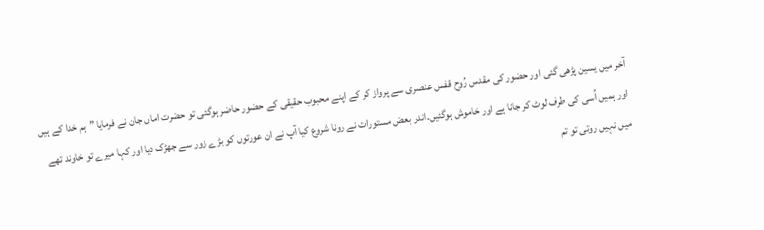آخر میں یسین پڑھی گئی اور حضور کی مقدس رُوح قفس عنصری سے پرواز کر کے اپنے محبوب حقیقی کے حضور حاضر ہوگئی تو حضرت اماں جان نے فرمایا ”ہم خدا کے ہیں اور ہمیں اُسی کی طرف لوٹ کر جانا ہے اور خاموش ہوگئیں۔اندر بعض مستورات نے رونا شروع کیا آپ نے ان عورتوں کو بڑے زور سے جھڑک دیا اور کہا میرے تو خاوند تھے میں نہیں روتی تو تم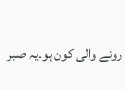رونے والی کون ہو۔یہ صبر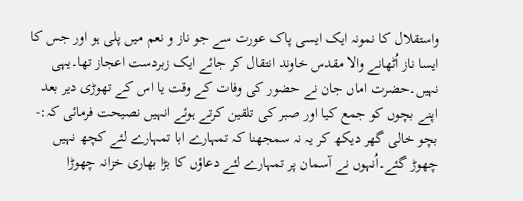واستقلال کا نمونہ ایک ایسی پاک عورت سے جو ناز و نعم میں پلی ہو اور جس کا ایسا ناز اُٹھانے والا مقدس خاوند انتقال کر جائے ایک زبردست اعجاز تھا۔یہی نہیں۔حضرت اماں جان نے حضور کی وفات کے وقت یا اس کے تھوڑی دیر بعد اپنے بچوں کو جمع کیا اور صبر کی تلقین کرتے ہوئے انہیں نصیحت فرمائی کہ:- بچو خالی گھر دیکھ کر یہ نہ سمجھنا کہ تمہارے ابا تمہارے لئے کچھ نہیں چھوڑ گئے۔اُنہوں نے آسمان پر تمہارے لئے دعاؤں کا بڑا بھاری خزانہ چھوڑا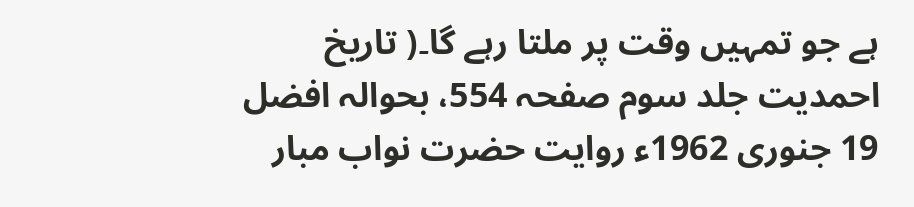ہے جو تمہیں وقت پر ملتا رہے گا۔( تاریخ احمدیت جلد سوم صفحہ 554، بحوالہ افضل 19 جنوری 1962ء روایت حضرت نواب مبار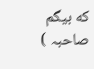که بیگم صاحبہ )